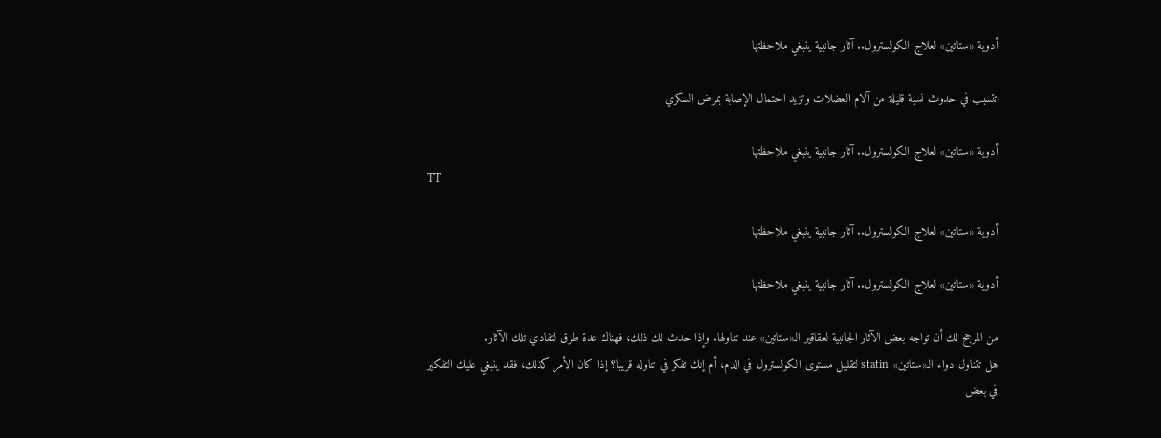أدوية «ستاتين» لعلاج الكولسترول.. آثار جانبية ينبغي ملاحظتها

تتسبب في حدوث نسبة قليلة من آلام العضلات وتزيد احتمال الإصابة بمرض السكري

أدوية «ستاتين» لعلاج الكولسترول.. آثار جانبية ينبغي ملاحظتها
TT

أدوية «ستاتين» لعلاج الكولسترول.. آثار جانبية ينبغي ملاحظتها

أدوية «ستاتين» لعلاج الكولسترول.. آثار جانبية ينبغي ملاحظتها

من المرجح لك أن تواجه بعض الآثار الجانبية لعقاقير الـ«ستاتين» عند تناولها. وإذا حدث لك ذلك، فهناك عدة طرق لتفادي تلك الآثار.
هل تتناول دواء الـ«ستاتين» statin لتقليل مستوى الكولسترول في الدم، أم إنك تفكر في تناوله قريبا؟ إذا كان الأمر كذلك، فقد ينبغي عليك التفكير في بعض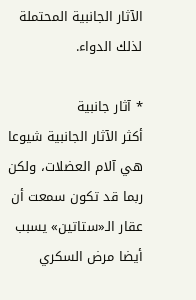الآثار الجانبية المحتملة لذلك الدواء.

* آثار جانبية
أكثر الآثار الجانبية شيوعا هي آلام العضلات، ولكن ربما قد تكون سمعت أن عقار الـ«ستاتين» يسبب أيضا مرض السكري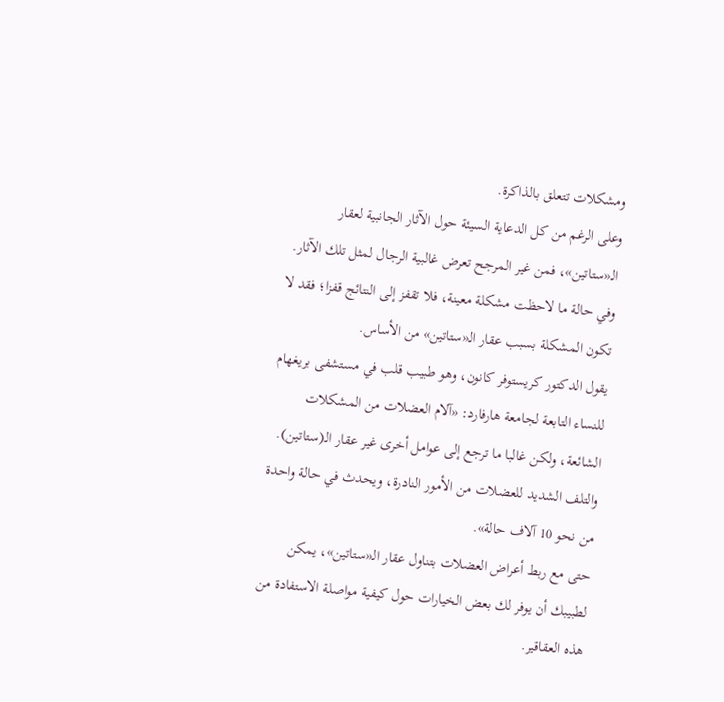ومشكلات تتعلق بالذاكرة.
وعلى الرغم من كل الدعاية السيئة حول الآثار الجانبية لعقار الـ«ستاتين»، فمن غير المرجح تعرض غالبية الرجال لمثل تلك الآثار. وفي حالة ما لاحظت مشكلة معينة، فلا تقفز إلى النتائج قفزا؛ فقد لا تكون المشكلة بسبب عقار الـ«ستاتين» من الأساس.
يقول الدكتور كريستوفر كانون، وهو طبيب قلب في مستشفى بريغهام للنساء التابعة لجامعة هارفارد: «آلام العضلات من المشكلات الشائعة، ولكن غالبا ما ترجع إلى عوامل أخرى غير عقار الـ(ستاتين). والتلف الشديد للعضلات من الأمور النادرة، ويحدث في حالة واحدة من نحو 10 آلاف حالة».
حتى مع ربط أعراض العضلات بتناول عقار الـ«ستاتين»، يمكن لطبيبك أن يوفر لك بعض الخيارات حول كيفية مواصلة الاستفادة من هذه العقاقير.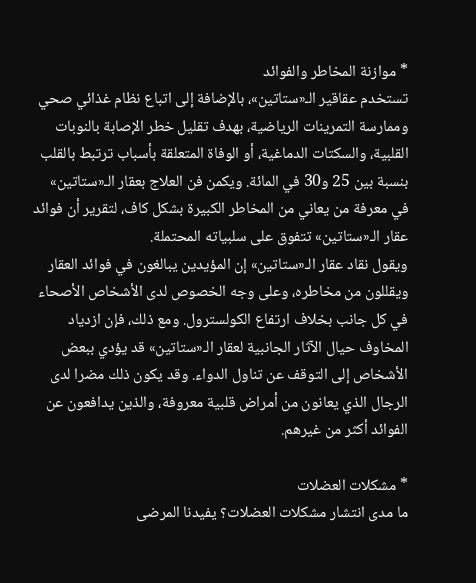* موازنة المخاطر والفوائد
تستخدم عقاقير الـ«ستاتين»، بالإضافة إلى اتباع نظام غذائي صحي وممارسة التمرينات الرياضية، بهدف تقليل خطر الإصابة بالنوبات القلبية، والسكتات الدماغية، أو الوفاة المتعلقة بأسباب ترتبط بالقلب بنسبة بين 25 و30 في المائة. ويكمن فن العلاج بعقار الـ«ستاتين» في معرفة من يعاني من المخاطر الكبيرة بشكل كاف، لتقرير أن فوائد عقار الـ«ستاتين» تتفوق على سلبياته المحتملة.
ويقول نقاد عقار الـ«ستاتين» إن المؤيدين يبالغون في فوائد العقار ويقللون من مخاطره، وعلى وجه الخصوص لدى الأشخاص الأصحاء في كل جانب بخلاف ارتفاع الكولسترول. ومع ذلك، فإن ازدياد المخاوف حيال الآثار الجانبية لعقار الـ«ستاتين» قد يؤدي ببعض الأشخاص إلى التوقف عن تناول الدواء. وقد يكون ذلك مضرا لدى الرجال الذي يعانون من أمراض قلبية معروفة، والذين يدافعون عن الفوائد أكثر من غيرهم.

* مشكلات العضلات
ما مدى انتشار مشكلات العضلات؟ يفيدنا المرضى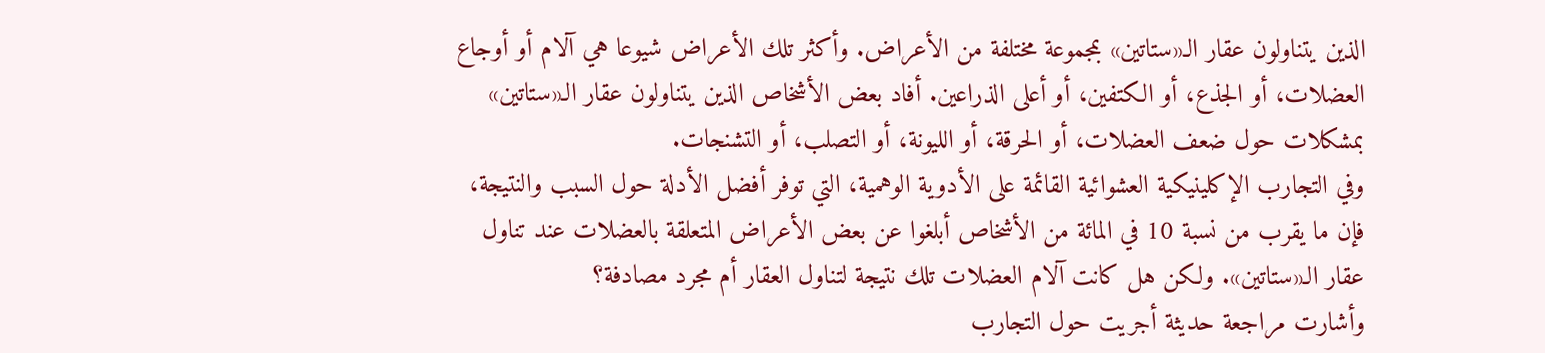الذين يتناولون عقار الـ«ستاتين» بمجموعة مختلفة من الأعراض. وأكثر تلك الأعراض شيوعا هي آلام أو أوجاع العضلات، أو الجذع، أو الكتفين، أو أعلى الذراعين. أفاد بعض الأشخاص الذين يتناولون عقار الـ«ستاتين» بمشكلات حول ضعف العضلات، أو الحرقة، أو الليونة، أو التصلب، أو التشنجات.
وفي التجارب الإكلينيكية العشوائية القائمة على الأدوية الوهمية، التي توفر أفضل الأدلة حول السبب والنتيجة، فإن ما يقرب من نسبة 10 في المائة من الأشخاص أبلغوا عن بعض الأعراض المتعلقة بالعضلات عند تناول عقار الـ«ستاتين». ولكن هل كانت آلام العضلات تلك نتيجة لتناول العقار أم مجرد مصادفة؟
وأشارت مراجعة حديثة أجريت حول التجارب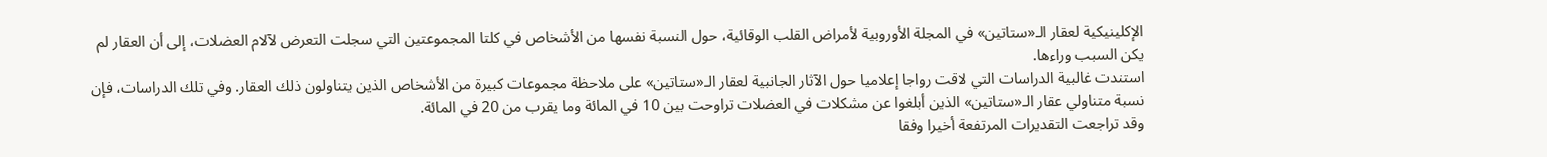الإكلينيكية لعقار الـ«ستاتين» في المجلة الأوروبية لأمراض القلب الوقائية، حول النسبة نفسها من الأشخاص في كلتا المجموعتين التي سجلت التعرض لآلام العضلات، إلى أن العقار لم يكن السبب وراءها.
استندت غالبية الدراسات التي لاقت رواجا إعلاميا حول الآثار الجانبية لعقار الـ«ستاتين» على ملاحظة مجموعات كبيرة من الأشخاص الذين يتناولون ذلك العقار. وفي تلك الدراسات، فإن نسبة متناولي عقار الـ«ستاتين» الذين أبلغوا عن مشكلات في العضلات تراوحت بين 10 في المائة وما يقرب من 20 في المائة.
وقد تراجعت التقديرات المرتفعة أخيرا وفقا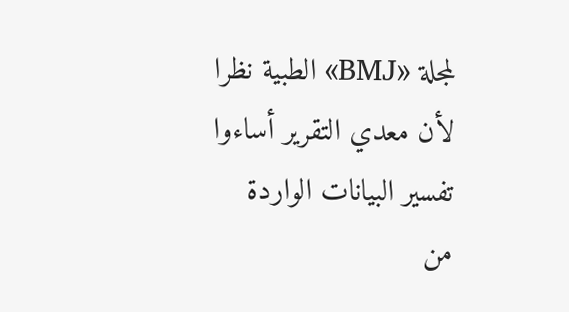لمجلة «BMJ» الطبية نظرا لأن معدي التقرير أساءوا تفسير البيانات الواردة من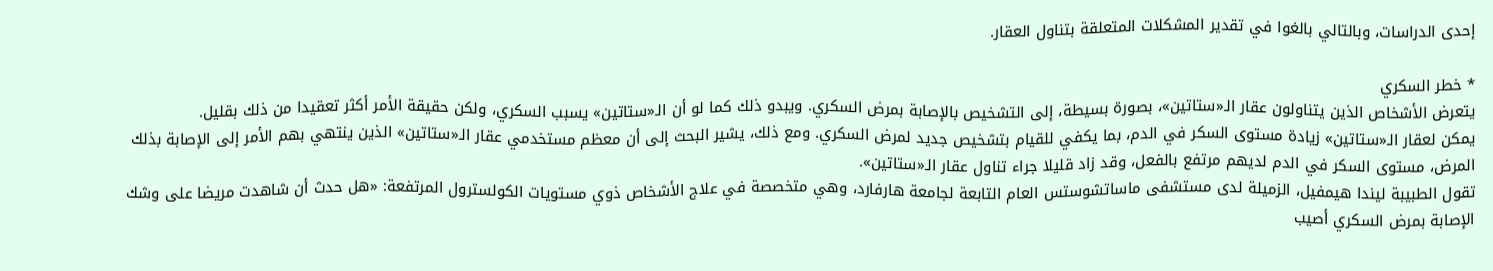إحدى الدراسات، وبالتالي بالغوا في تقدير المشكلات المتعلقة بتناول العقار.

* خطر السكري
يتعرض الأشخاص الذين يتناولون عقار الـ«ستاتين»، بصورة بسيطة، إلى التشخيص بالإصابة بمرض السكري. ويبدو ذلك كما لو أن الـ«ستاتين» يسبب السكري، ولكن حقيقة الأمر أكثر تعقيدا من ذلك بقليل.
يمكن لعقار الـ«ستاتين» زيادة مستوى السكر في الدم، بما يكفي للقيام بتشخيص جديد لمرض السكري. ومع ذلك، يشير البحث إلى أن معظم مستخدمي عقار الـ«ستاتين» الذين ينتهي بهم الأمر إلى الإصابة بذلك المرض، مستوى السكر في الدم لديهم مرتفع بالفعل، وقد زاد قليلا جراء تناول عقار الـ«ستاتين».
تقول الطبيبة ليندا هيمفيل، الزميلة لدى مستشفى ماساتشوستس العام التابعة لجامعة هارفارد، وهي متخصصة في علاج الأشخاص ذوي مستويات الكولسترول المرتفعة: «هل حدث أن شاهدت مريضا على وشك الإصابة بمرض السكري أصيب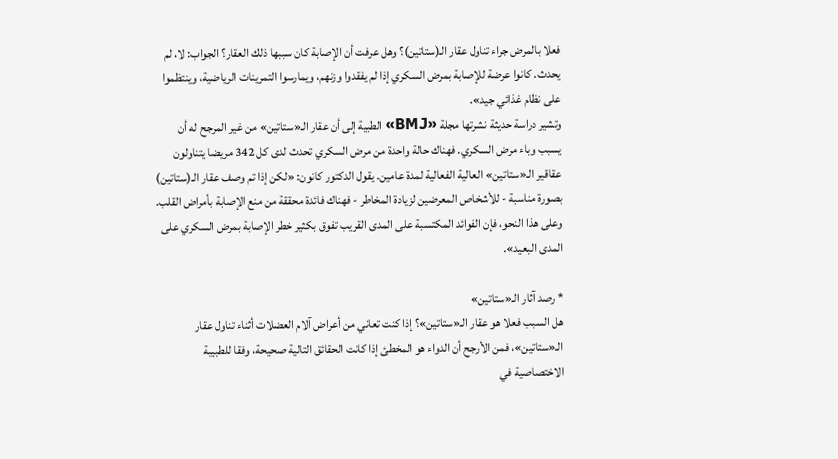فعلا بالمرض جراء تناول عقار الـ(ستاتين)؟ وهل عرفت أن الإصابة كان سببها ذلك العقار؟ الجواب: لا، لم يحدث. كانوا عرضة للإصابة بمرض السكري إذا لم يفقدوا وزنهم، ويمارسوا التمرينات الرياضية، وينتظموا على نظام غذائي جيد».
وتشير دراسة حديثة نشرتها مجلة «BMJ» الطبية إلى أن عقار الـ«ستاتين» من غير المرجح له أن يسبب وباء مرض السكري. فهناك حالة واحدة من مرض السكري تحدث لدى كل 342 مريضا يتناولون عقاقير الـ«ستاتين» العالية الفعالية لمدة عامين. يقول الدكتور كانون: «لكن إذا تم وصف عقار الـ(ستاتين) بصورة مناسبة - للأشخاص المعرضين لزيادة المخاطر - فهناك فائدة محققة من منع الإصابة بأمراض القلب. وعلى هذا النحو، فإن الفوائد المكتسبة على المدى القريب تفوق بكثير خطر الإصابة بمرض السكري على المدى البعيد».

* رصد آثار الـ«ستاتين»
هل السبب فعلا هو عقار الـ«ستاتين»؟ إذا كنت تعاني من أعراض آلام العضلات أثناء تناول عقار الـ«ستاتين»، فمن الأرجح أن الدواء هو المخطئ إذا كانت الحقائق التالية صحيحة، وفقا للطبيبة الاختصاصية في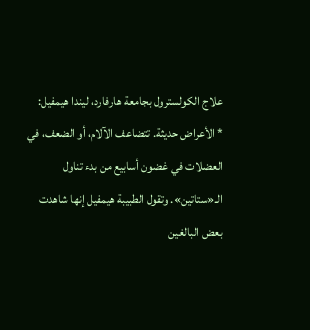علاج الكولسترول بجامعة هارفارد، ليندا هيمفيل:
* الأعراض حديثة. تتضاعف الآلام، أو الضعف، في العضلات في غضون أسابيع من بدء تناول الـ«ستاتين». وتقول الطبيبة هيمفيل إنها شاهدت بعض البالغين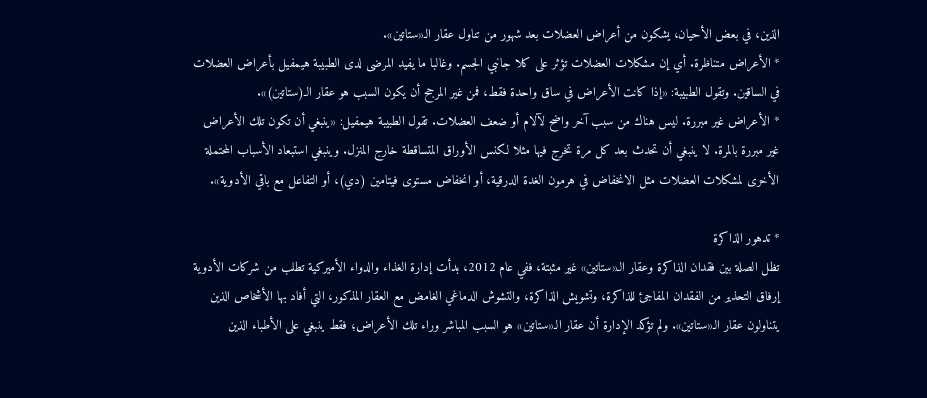الذين، في بعض الأحيان، يشكون من أعراض العضلات بعد شهور من تناول عقار الـ«ستاتين».
* الأعراض متناظرة. أي إن مشكلات العضلات تؤثر على كلا جانبي الجسم. وغالبا ما يفيد المرضى لدى الطبيبة هيمفيل بأعراض العضلات في الساقين. وتقول الطبيبة: «إذا كانت الأعراض في ساق واحدة فقط، فمن غير المرجح أن يكون السبب هو عقار الـ(ستاتين)».
* الأعراض غير مبررة. ليس هناك من سبب آخر واضح لآلام أو ضعف العضلات. تقول الطبيبة هيمفيل: «ينبغي أن تكون تلك الأعراض غير مبررة بالمرة. لا ينبغي أن تحدث بعد كل مرة تخرج فيها مثلا لكنس الأوراق المتساقطة خارج المنزل. وينبغي استبعاد الأسباب المحتملة الأخرى لمشكلات العضلات مثل الانخفاض في هرمون الغدة الدرقية، أو انخفاض مستوى فيتامين (دي)، أو التفاعل مع باقي الأدوية».

* تدهور الذاكرة
تظل الصلة بين فقدان الذاكرة وعقار الـ«ستاتين» غير مثبتة، ففي عام 2012، بدأت إدارة الغذاء والدواء الأميركية تطلب من شركات الأدوية إرفاق التحذير من الفقدان المفاجئ للذاكرة، وتشويش الذاكرة، والتشوش الدماغي الغامض مع العقار المذكور، التي أفاد بها الأشخاص الذين يتناولون عقار الـ«ستاتين». ولم تؤكد الإدارة أن عقار الـ«ستاتين» هو السبب المباشر وراء تلك الأعراض؛ فقط ينبغي على الأطباء الذين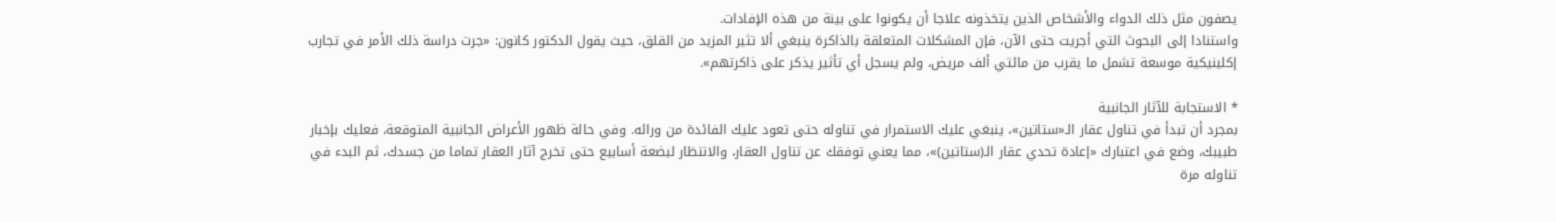يصفون مثل ذلك الدواء والأشخاص الذين يتخذونه علاجا أن يكونوا على بينة من هذه الإفادات.
واستنادا إلى البحوث التي أجريت حتى الآن، فإن المشكلات المتعلقة بالذاكرة ينبغي ألا تثير المزيد من القلق، حيث يقول الدكتور كانون: «جرت دراسة ذلك الأمر في تجارب إكلينيكية موسعة تشمل ما يقرب من مائتي ألف مريض، ولم يسجل أي تأثير يذكر على ذاكرتهم».

* الاستجابة للآثار الجانبية
بمجرد أن تبدأ في تناول عقار الـ«ستاتين»، ينبغي عليك الاستمرار في تناوله حتى تعود عليك الفائدة من ورائه. وفي حالة ظهور الأعراض الجانبية المتوقعة، فعليك بإخبار طبيبك، وضع في اعتبارك «إعادة تحدي عقار الـ(ستاتين)»، مما يعني توفقك عن تناول العقار، والانتظار لبضعة أسابيع حتى تخرج آثار العقار تماما من جسدك، ثم البدء في تناوله مرة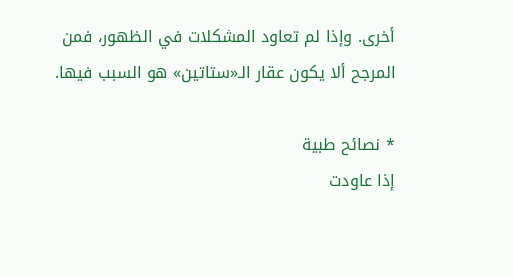أخرى. وإذا لم تعاود المشكلات في الظهور، فمن المرجح ألا يكون عقار الـ«ستاتين» هو السبب فيها.

* نصائح طبية
إذا عاودت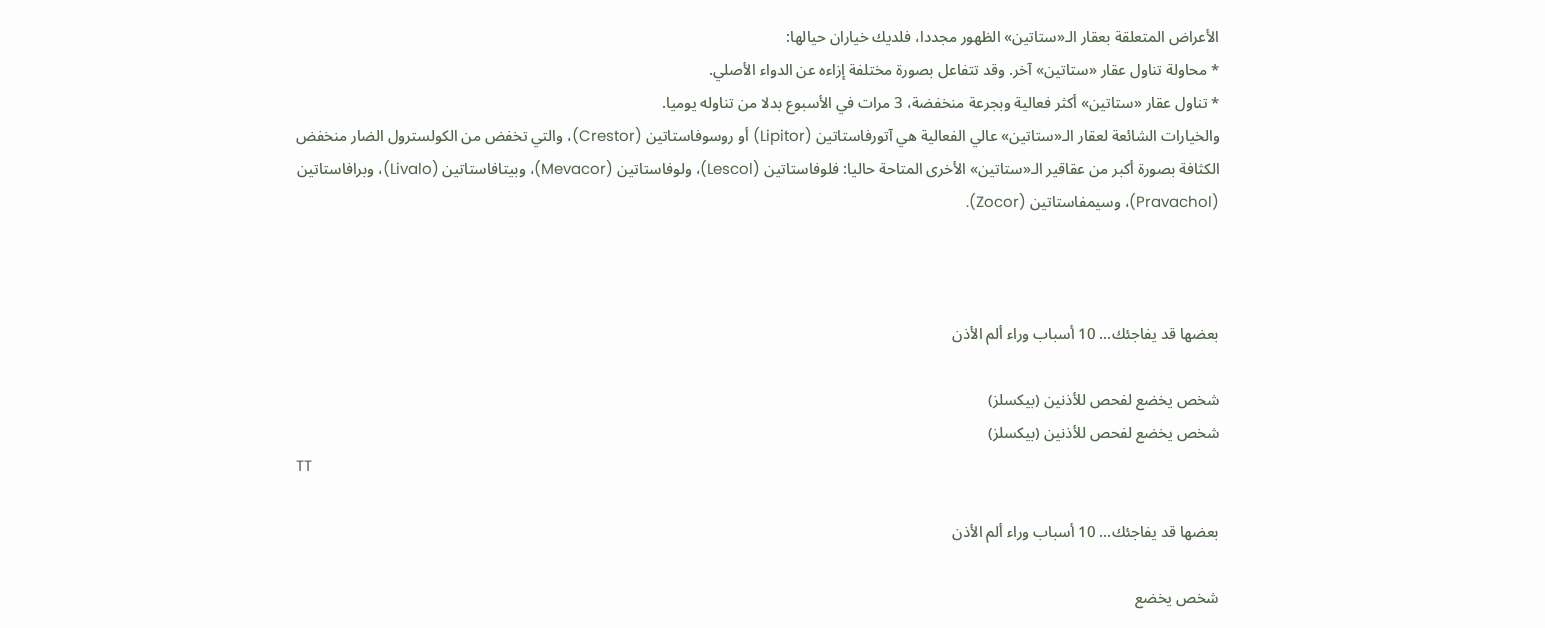الأعراض المتعلقة بعقار الـ«ستاتين» الظهور مجددا، فلديك خياران حيالها:
* محاولة تناول عقار «ستاتين» آخر. وقد تتفاعل بصورة مختلفة إزاءه عن الدواء الأصلي.
* تناول عقار «ستاتين» أكثر فعالية وبجرعة منخفضة، 3 مرات في الأسبوع بدلا من تناوله يوميا.
والخيارات الشائعة لعقار الـ«ستاتين» عالي الفعالية هي آتورفاستاتين (Lipitor) أو روسوفاستاتين (Crestor)، والتي تخفض من الكولسترول الضار منخفض الكثافة بصورة أكبر من عقاقير الـ«ستاتين» الأخرى المتاحة حاليا: فلوفاستاتين (Lescol)، ولوفاستاتين (Mevacor)، وبيتافاستاتين (Livalo)، وبرافاستاتين (Pravachol)، وسيمفاستاتين (Zocor).



بعضها قد يفاجئك... 10 أسباب وراء ألم الأذن

شخص يخضع لفحص للأذنين (بيكسلز)
شخص يخضع لفحص للأذنين (بيكسلز)
TT

بعضها قد يفاجئك... 10 أسباب وراء ألم الأذن

شخص يخضع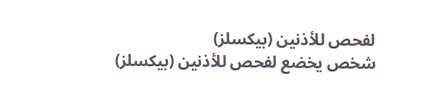لفحص للأذنين (بيكسلز)
شخص يخضع لفحص للأذنين (بيكسلز)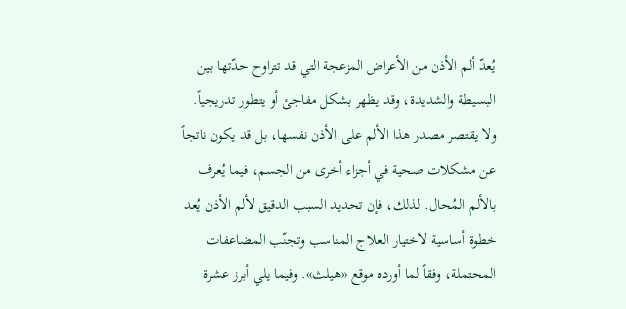يُعدّ ألم الأذن من الأعراض المزعجة التي قد تتراوح حدّتها بين البسيطة والشديدة، وقد يظهر بشكل مفاجئ أو يتطور تدريجياً. ولا يقتصر مصدر هذا الألم على الأذن نفسها، بل قد يكون ناتجاً عن مشكلات صحية في أجزاء أخرى من الجسم، فيما يُعرف بالألم المُحال. لذلك، فإن تحديد السبب الدقيق لألم الأذن يُعد خطوة أساسية لاختيار العلاج المناسب وتجنّب المضاعفات المحتملة، وفقاً لما أورده موقع «هيلث». وفيما يلي أبرز عشرة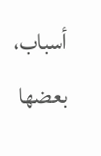أسباب، بعضها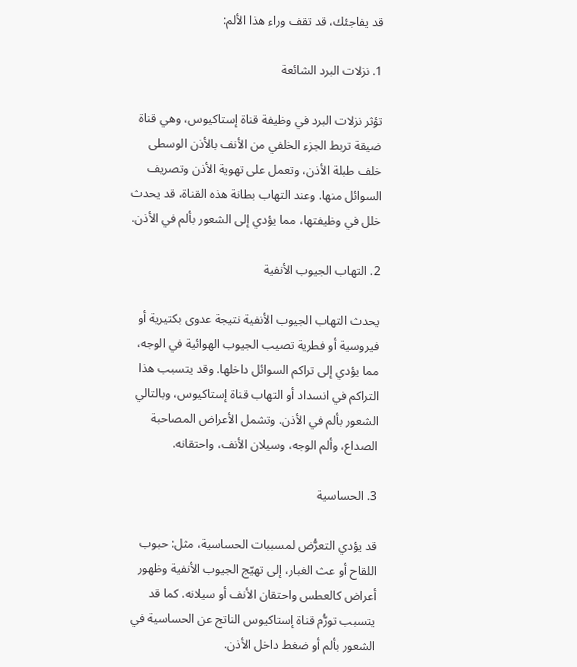قد يفاجئك، قد تقف وراء هذا الألم:

1. نزلات البرد الشائعة

تؤثر نزلات البرد في وظيفة قناة إستاكيوس، وهي قناة ضيقة تربط الجزء الخلفي من الأنف بالأذن الوسطى خلف طبلة الأذن، وتعمل على تهوية الأذن وتصريف السوائل منها. وعند التهاب بطانة هذه القناة، قد يحدث خلل في وظيفتها، مما يؤدي إلى الشعور بألم في الأذن.

2. التهاب الجيوب الأنفية

يحدث التهاب الجيوب الأنفية نتيجة عدوى بكتيرية أو فيروسية أو فطرية تصيب الجيوب الهوائية في الوجه، مما يؤدي إلى تراكم السوائل داخلها. وقد يتسبب هذا التراكم في انسداد أو التهاب قناة إستاكيوس، وبالتالي الشعور بألم في الأذن. وتشمل الأعراض المصاحبة الصداع، وألم الوجه، وسيلان الأنف، واحتقانه.

3. الحساسية

قد يؤدي التعرُّض لمسببات الحساسية، مثل: حبوب اللقاح أو عث الغبار، إلى تهيّج الجيوب الأنفية وظهور أعراض كالعطس واحتقان الأنف أو سيلانه. كما قد يتسبب تورُّم قناة إستاكيوس الناتج عن الحساسية في الشعور بألم أو ضغط داخل الأذن.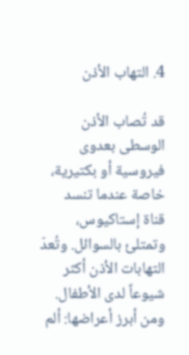4. التهاب الأذن

قد تُصاب الأذن الوسطى بعدوى فيروسية أو بكتيرية، خاصة عندما تنسد قناة إستاكيوس، وتمتلئ بالسوائل. وتُعدّ التهابات الأذن أكثر شيوعاً لدى الأطفال. ومن أبرز أعراضها: ألم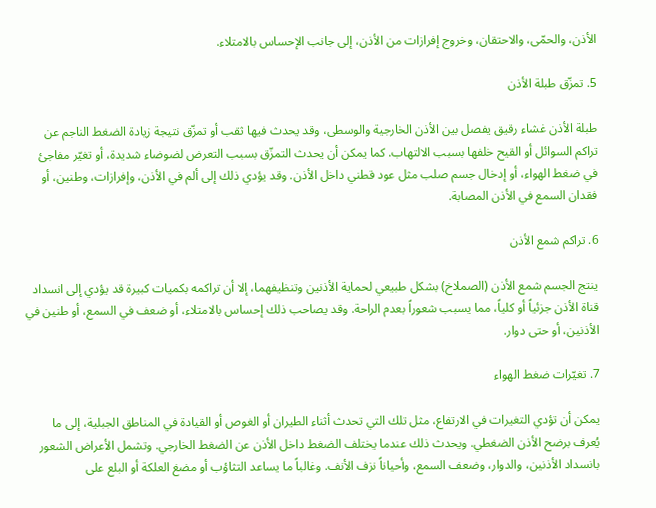الأذن، والحمّى، والاحتقان، وخروج إفرازات من الأذن، إلى جانب الإحساس بالامتلاء.

5. تمزّق طبلة الأذن

طبلة الأذن غشاء رقيق يفصل بين الأذن الخارجية والوسطى، وقد يحدث فيها ثقب أو تمزّق نتيجة زيادة الضغط الناجم عن تراكم السوائل أو القيح خلفها بسبب الالتهاب. كما يمكن أن يحدث التمزّق بسبب التعرض لضوضاء شديدة، أو تغيّر مفاجئ في ضغط الهواء، أو إدخال جسم صلب مثل عود قطني داخل الأذن. وقد يؤدي ذلك إلى ألم في الأذن، وإفرازات، وطنين، أو فقدان السمع في الأذن المصابة.

6. تراكم شمع الأذن

ينتج الجسم شمع الأذن (الصملاخ) بشكل طبيعي لحماية الأذنين وتنظيفهما، إلا أن تراكمه بكميات كبيرة قد يؤدي إلى انسداد قناة الأذن جزئياً أو كلياً، مما يسبب شعوراً بعدم الراحة. وقد يصاحب ذلك إحساس بالامتلاء، أو ضعف في السمع، أو طنين في الأذنين، أو حتى دوار.

7. تغيّرات ضغط الهواء

يمكن أن تؤدي التغيرات في الارتفاع، مثل تلك التي تحدث أثناء الطيران أو الغوص أو القيادة في المناطق الجبلية، إلى ما يُعرف برضح الأذن الضغطي. ويحدث ذلك عندما يختلف الضغط داخل الأذن عن الضغط الخارجي. وتشمل الأعراض الشعور بانسداد الأذنين، والدوار، وضعف السمع، وأحياناً نزف الأنف. وغالباً ما يساعد التثاؤب أو مضغ العلكة أو البلع على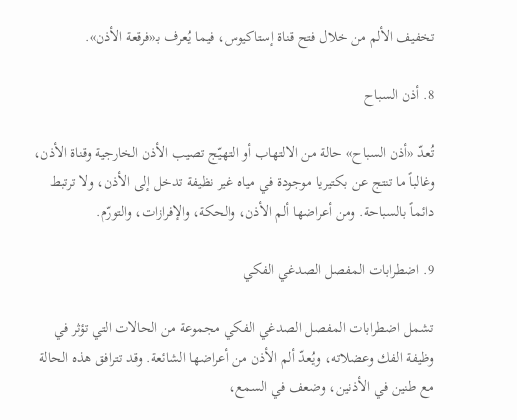تخفيف الألم من خلال فتح قناة إستاكيوس، فيما يُعرف بـ«فرقعة الأذن».

8. أذن السباح

تُعدّ «أذن السباح» حالة من الالتهاب أو التهيّج تصيب الأذن الخارجية وقناة الأذن، وغالباً ما تنتج عن بكتيريا موجودة في مياه غير نظيفة تدخل إلى الأذن، ولا ترتبط دائماً بالسباحة. ومن أعراضها ألم الأذن، والحكة، والإفرازات، والتورّم.

9. اضطرابات المفصل الصدغي الفكي

تشمل اضطرابات المفصل الصدغي الفكي مجموعة من الحالات التي تؤثر في وظيفة الفك وعضلاته، ويُعدّ ألم الأذن من أعراضها الشائعة. وقد تترافق هذه الحالة مع طنين في الأذنين، وضعف في السمع،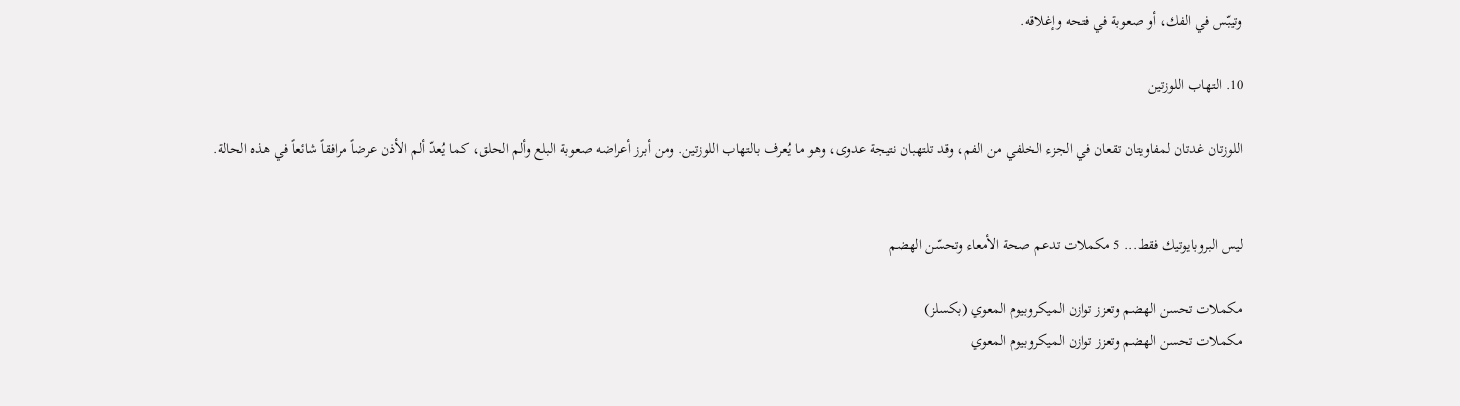وتيبّس في الفك، أو صعوبة في فتحه وإغلاقه.

10. التهاب اللوزتين

اللوزتان غدتان لمفاويتان تقعان في الجزء الخلفي من الفم، وقد تلتهبان نتيجة عدوى، وهو ما يُعرف بالتهاب اللوزتين. ومن أبرز أعراضه صعوبة البلع وألم الحلق، كما يُعدّ ألم الأذن عرضاً مرافقاً شائعاً في هذه الحالة.


ليس البروبايوتيك فقط... 5 مكملات تدعم صحة الأمعاء وتحسّن الهضم

مكملات تحسن الهضم وتعزز توازن الميكروبيوم المعوي (بكسلز)
مكملات تحسن الهضم وتعزز توازن الميكروبيوم المعوي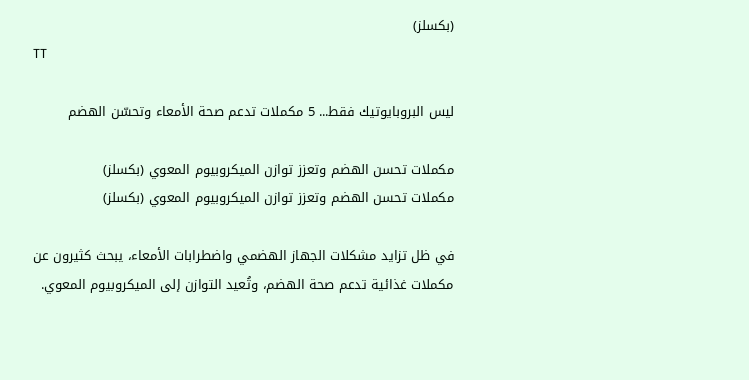(بكسلز)
TT

ليس البروبايوتيك فقط... 5 مكملات تدعم صحة الأمعاء وتحسّن الهضم

مكملات تحسن الهضم وتعزز توازن الميكروبيوم المعوي (بكسلز)
مكملات تحسن الهضم وتعزز توازن الميكروبيوم المعوي (بكسلز)

في ظل تزايد مشكلات الجهاز الهضمي واضطرابات الأمعاء، يبحث كثيرون عن مكملات غذائية تدعم صحة الهضم، وتُعيد التوازن إلى الميكروبيوم المعوي.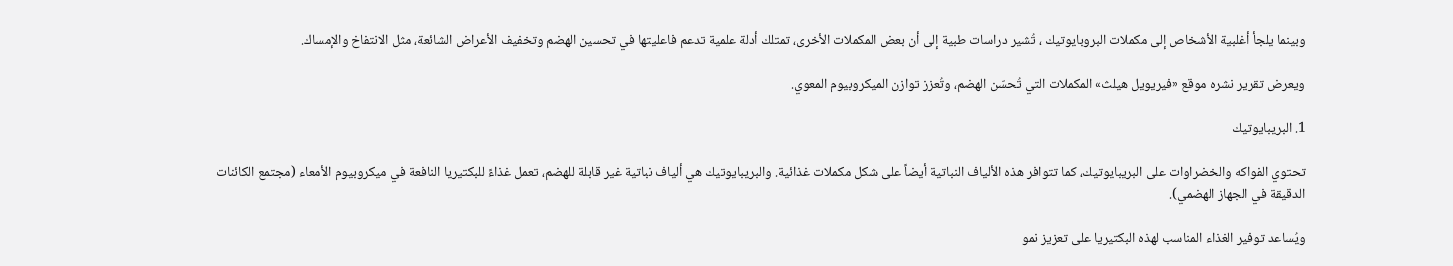وبينما يلجأ أغلبية الأشخاص إلى مكملات البروبايوتيك ، تُشير دراسات طبية إلى أن بعض المكملات الأخرى، تمتلك أدلة علمية تدعم فاعليتها في تحسين الهضم وتخفيف الأعراض الشائعة، مثل الانتفاخ والإمساك.

ويعرض تقرير نشره موقع «فيريويل هيلث» المكملات التي تُحسّن الهضم، وتُعزز توازن الميكروبيوم المعوي.

1. البريبايوتيك

تحتوي الفواكه والخضراوات على البريبايوتيك، كما تتوافر هذه الألياف النباتية أيضاً على شكل مكملات غذائية. والبريبايوتيك هي ألياف نباتية غير قابلة للهضم، تعمل غذاءً للبكتيريا النافعة في ميكروبيوم الأمعاء (مجتمع الكائنات الدقيقة في الجهاز الهضمي).

ويُساعد توفير الغذاء المناسب لهذه البكتيريا على تعزيز نمو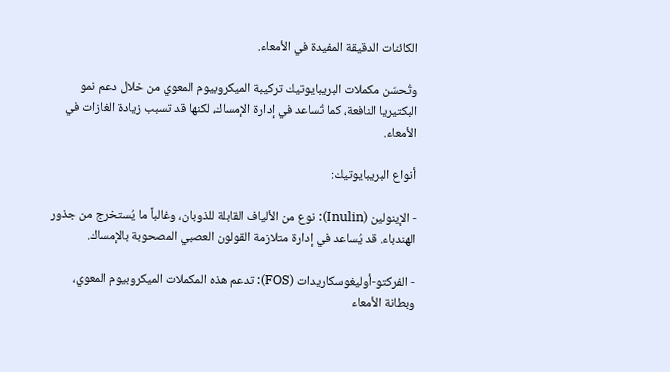الكائنات الدقيقة المفيدة في الأمعاء.

وتُحسّن مكملات البريبايوتيك تركيبة الميكروبيوم المعوي من خلال دعم نمو البكتيريا النافعة، كما تُساعد في إدارة الإمساك، لكنها قد تسبب زيادة الغازات في الأمعاء.

أنواع البريبايوتيك:

- الإينولين (Inulin): نوع من الألياف القابلة للذوبان، وغالباً ما يُستخرج من جذور الهندباء. قد يُساعد في إدارة متلازمة القولون العصبي المصحوبة بالإمساك.

- الفركتو-أوليغوسكاريدات (FOS): تدعم هذه المكملات الميكروبيوم المعوي، وبطانة الأمعاء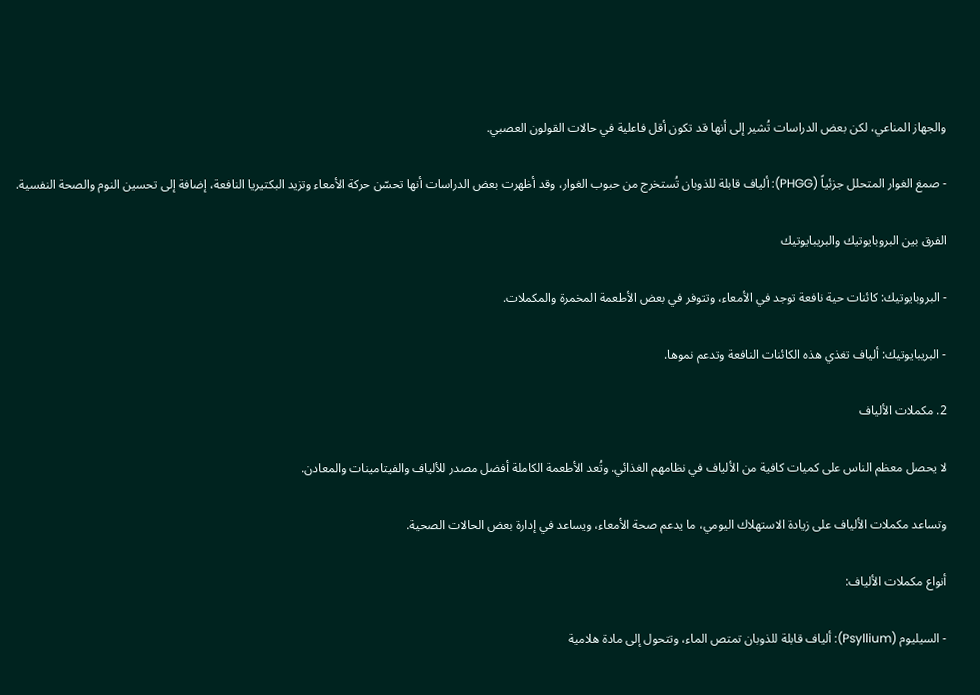والجهاز المناعي، لكن بعض الدراسات تُشير إلى أنها قد تكون أقل فاعلية في حالات القولون العصبي.

- صمغ الغوار المتحلل جزئياً (PHGG): ألياف قابلة للذوبان تُستخرج من حبوب الغوار، وقد أظهرت بعض الدراسات أنها تحسّن حركة الأمعاء وتزيد البكتيريا النافعة، إضافة إلى تحسين النوم والصحة النفسية.

الفرق بين البروبايوتيك والبريبايوتيك

- البروبايوتيك: كائنات حية نافعة توجد في الأمعاء، وتتوفر في بعض الأطعمة المخمرة والمكملات.

- البريبايوتيك: ألياف تغذي هذه الكائنات النافعة وتدعم نموها.

2. مكملات الألياف

لا يحصل معظم الناس على كميات كافية من الألياف في نظامهم الغذائي. وتُعد الأطعمة الكاملة أفضل مصدر للألياف والفيتامينات والمعادن.

وتساعد مكملات الألياف على زيادة الاستهلاك اليومي، ما يدعم صحة الأمعاء، ويساعد في إدارة بعض الحالات الصحية.

أنواع مكملات الألياف:

- السيليوم (Psyllium): ألياف قابلة للذوبان تمتص الماء، وتتحول إلى مادة هلامية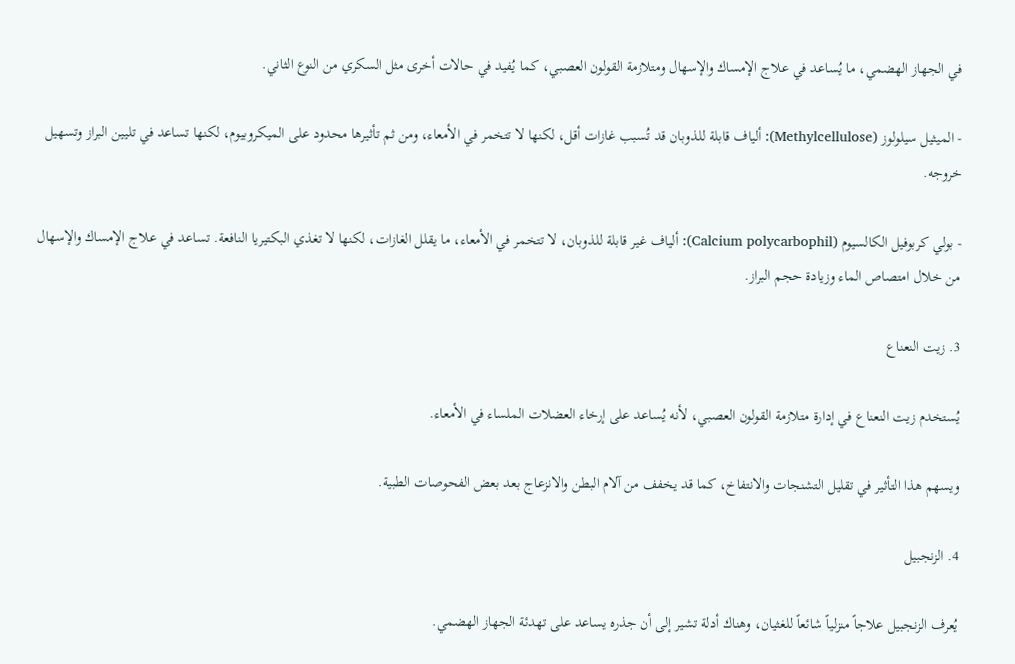في الجهاز الهضمي، ما يُساعد في علاج الإمساك والإسهال ومتلازمة القولون العصبي، كما يُفيد في حالات أخرى مثل السكري من النوع الثاني.

- الميثيل سيلولوز (Methylcellulose): ألياف قابلة للذوبان قد تُسبب غازات أقل، لكنها لا تتخمر في الأمعاء، ومن ثم تأثيرها محدود على الميكروبيوم، لكنها تساعد في تليين البراز وتسهيل خروجه.

- بولي كربوفيل الكالسيوم (Calcium polycarbophil): ألياف غير قابلة للذوبان، لا تتخمر في الأمعاء، ما يقلل الغازات، لكنها لا تغذي البكتيريا النافعة. تساعد في علاج الإمساك والإسهال من خلال امتصاص الماء وزيادة حجم البراز.

3. زيت النعناع

يُستخدم زيت النعناع في إدارة متلازمة القولون العصبي، لأنه يُساعد على إرخاء العضلات الملساء في الأمعاء.

ويسهم هذا التأثير في تقليل التشنجات والانتفاخ، كما قد يخفف من آلام البطن والانزعاج بعد بعض الفحوصات الطبية.

4. الزنجبيل

يُعرف الزنجبيل علاجاً منزلياً شائعاً للغثيان، وهناك أدلة تشير إلى أن جذره يساعد على تهدئة الجهاز الهضمي.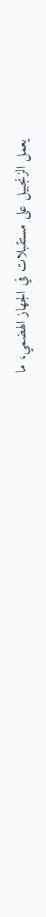يعمل الزنجبيل على مستقبلات في الجهاز الهضمي، ما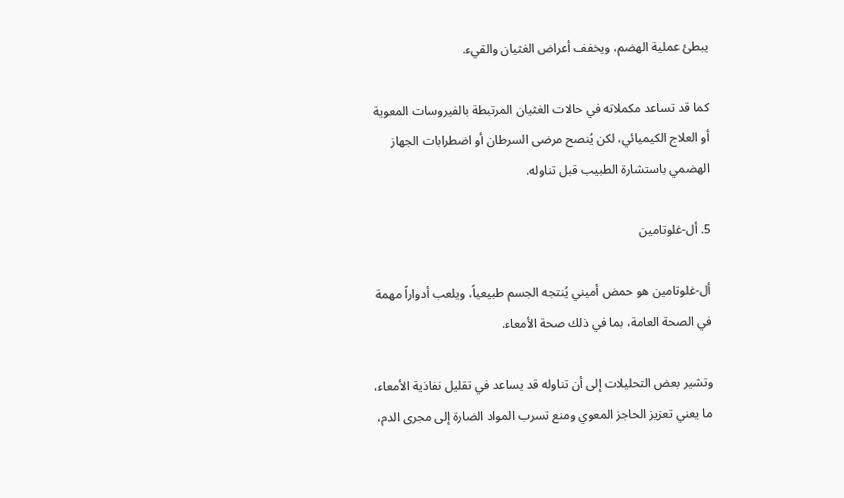يبطئ عملية الهضم، ويخفف أعراض الغثيان والقيء.

كما قد تساعد مكملاته في حالات الغثيان المرتبطة بالفيروسات المعوية أو العلاج الكيميائي، لكن يُنصح مرضى السرطان أو اضطرابات الجهاز الهضمي باستشارة الطبيب قبل تناوله.

5. أل-غلوتامين

أل-غلوتامين هو حمض أميني يُنتجه الجسم طبيعياً، ويلعب أدواراً مهمة في الصحة العامة، بما في ذلك صحة الأمعاء.

وتشير بعض التحليلات إلى أن تناوله قد يساعد في تقليل نفاذية الأمعاء، ما يعني تعزيز الحاجز المعوي ومنع تسرب المواد الضارة إلى مجرى الدم،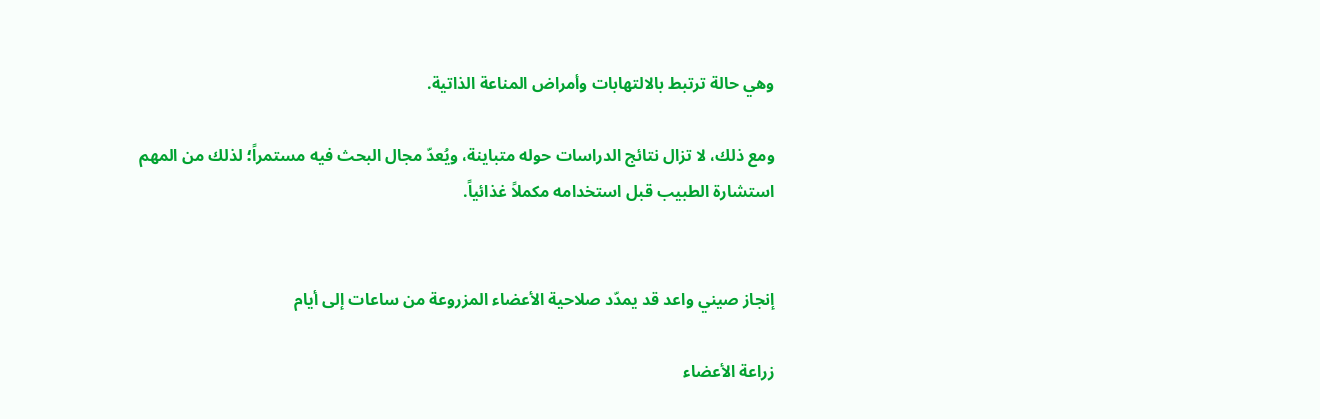وهي حالة ترتبط بالالتهابات وأمراض المناعة الذاتية.

ومع ذلك، لا تزال نتائج الدراسات حوله متباينة، ويُعدّ مجال البحث فيه مستمراً؛ لذلك من المهم استشارة الطبيب قبل استخدامه مكملاً غذائياً.


إنجاز صيني واعد قد يمدّد صلاحية الأعضاء المزروعة من ساعات إلى أيام

زراعة الأعضاء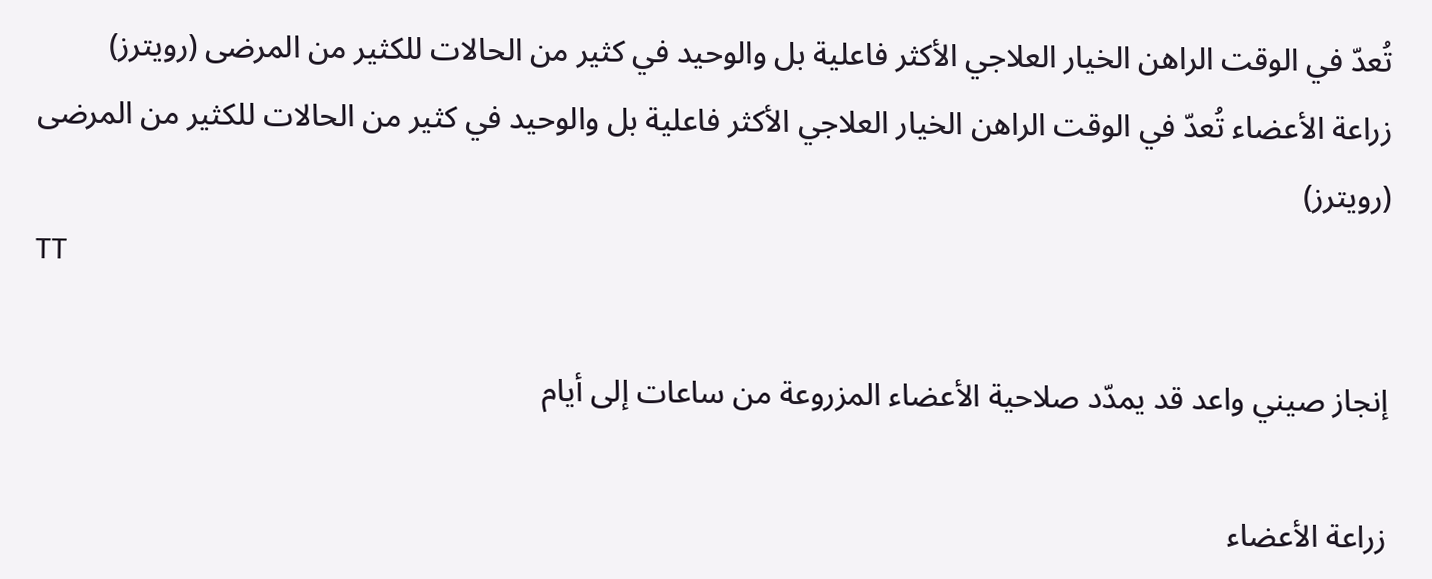تُعدّ في الوقت الراهن الخيار العلاجي الأكثر فاعلية بل والوحيد في كثير من الحالات للكثير من المرضى (رويترز)
زراعة الأعضاء تُعدّ في الوقت الراهن الخيار العلاجي الأكثر فاعلية بل والوحيد في كثير من الحالات للكثير من المرضى (رويترز)
TT

إنجاز صيني واعد قد يمدّد صلاحية الأعضاء المزروعة من ساعات إلى أيام

زراعة الأعضاء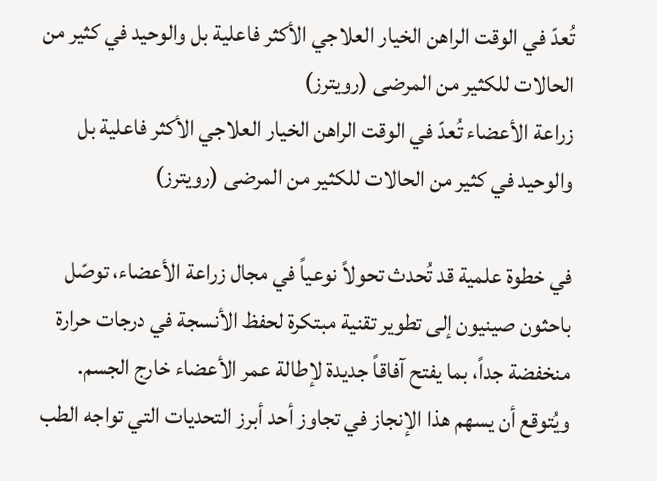تُعدّ في الوقت الراهن الخيار العلاجي الأكثر فاعلية بل والوحيد في كثير من الحالات للكثير من المرضى (رويترز)
زراعة الأعضاء تُعدّ في الوقت الراهن الخيار العلاجي الأكثر فاعلية بل والوحيد في كثير من الحالات للكثير من المرضى (رويترز)

في خطوة علمية قد تُحدث تحولاً نوعياً في مجال زراعة الأعضاء، توصّل باحثون صينيون إلى تطوير تقنية مبتكرة لحفظ الأنسجة في درجات حرارة منخفضة جداً، بما يفتح آفاقاً جديدة لإطالة عمر الأعضاء خارج الجسم. ويُتوقع أن يسهم هذا الإنجاز في تجاوز أحد أبرز التحديات التي تواجه الطب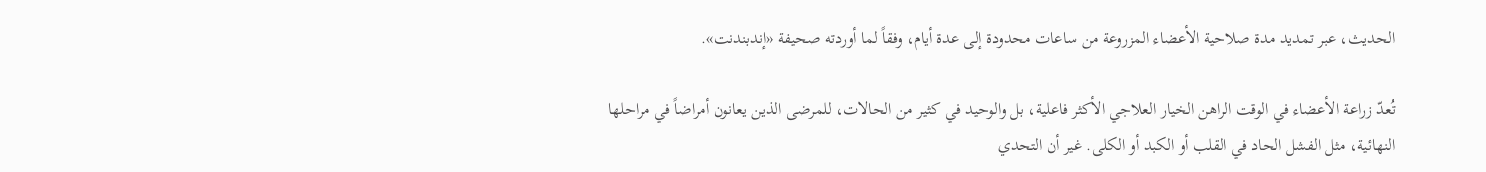الحديث، عبر تمديد مدة صلاحية الأعضاء المزروعة من ساعات محدودة إلى عدة أيام، وفقاً لما أوردته صحيفة «إندبندنت».

تُعدّ زراعة الأعضاء في الوقت الراهن الخيار العلاجي الأكثر فاعلية، بل والوحيد في كثير من الحالات، للمرضى الذين يعانون أمراضاً في مراحلها النهائية، مثل الفشل الحاد في القلب أو الكبد أو الكلى. غير أن التحدي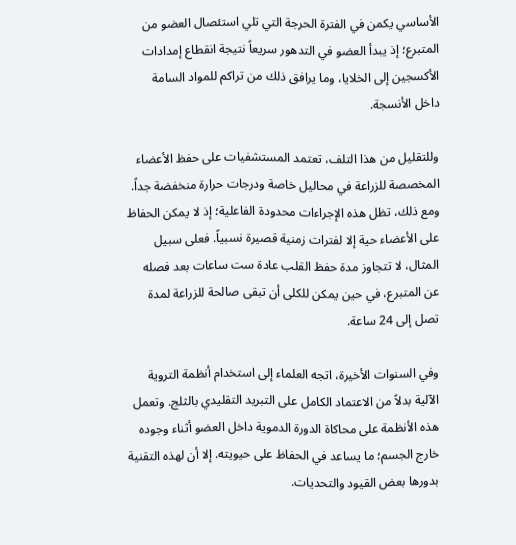الأساسي يكمن في الفترة الحرجة التي تلي استئصال العضو من المتبرع؛ إذ يبدأ العضو في التدهور سريعاً نتيجة انقطاع إمدادات الأكسجين إلى الخلايا، وما يرافق ذلك من تراكم للمواد السامة داخل الأنسجة.

وللتقليل من هذا التلف، تعتمد المستشفيات على حفظ الأعضاء المخصصة للزراعة في محاليل خاصة ودرجات حرارة منخفضة جداً. ومع ذلك، تظل هذه الإجراءات محدودة الفاعلية؛ إذ لا يمكن الحفاظ على الأعضاء حية إلا لفترات زمنية قصيرة نسبياً. فعلى سبيل المثال، لا تتجاوز مدة حفظ القلب عادة ست ساعات بعد فصله عن المتبرع، في حين يمكن للكلى أن تبقى صالحة للزراعة لمدة تصل إلى 24 ساعة.

وفي السنوات الأخيرة، اتجه العلماء إلى استخدام أنظمة التروية الآلية بدلاً من الاعتماد الكامل على التبريد التقليدي بالثلج. وتعمل هذه الأنظمة على محاكاة الدورة الدموية داخل العضو أثناء وجوده خارج الجسم؛ ما يساعد في الحفاظ على حيويته. إلا أن لهذه التقنية بدورها بعض القيود والتحديات.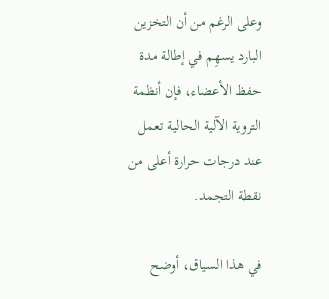وعلى الرغم من أن التخزين البارد يسهِم في إطالة مدة حفظ الأعضاء، فإن أنظمة التروية الآلية الحالية تعمل عند درجات حرارة أعلى من نقطة التجمد.

في هذا السياق، أوضح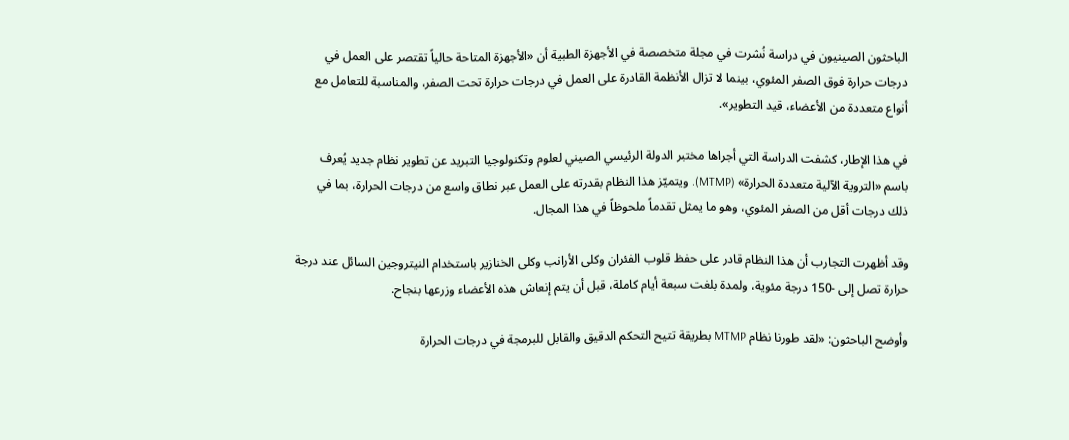الباحثون الصينيون في دراسة نُشرت في مجلة متخصصة في الأجهزة الطبية أن «الأجهزة المتاحة حالياً تقتصر على العمل في درجات حرارة فوق الصفر المئوي، بينما لا تزال الأنظمة القادرة على العمل في درجات حرارة تحت الصفر، والمناسبة للتعامل مع أنواع متعددة من الأعضاء، قيد التطوير».

في هذا الإطار، كشفت الدراسة التي أجراها مختبر الدولة الرئيسي الصيني لعلوم وتكنولوجيا التبريد عن تطوير نظام جديد يُعرف باسم «التروية الآلية متعددة الحرارة» (MTMP). ويتميّز هذا النظام بقدرته على العمل عبر نطاق واسع من درجات الحرارة، بما في ذلك درجات أقل من الصفر المئوي، وهو ما يمثل تقدماً ملحوظاً في هذا المجال.

وقد أظهرت التجارب أن هذا النظام قادر على حفظ قلوب الفئران وكلى الأرانب وكلى الخنازير باستخدام النيتروجين السائل عند درجة حرارة تصل إلى -150 درجة مئوية، ولمدة بلغت سبعة أيام كاملة، قبل أن يتم إنعاش هذه الأعضاء وزرعها بنجاح.

وأوضح الباحثون: «لقد طورنا نظام MTMP بطريقة تتيح التحكم الدقيق والقابل للبرمجة في درجات الحرارة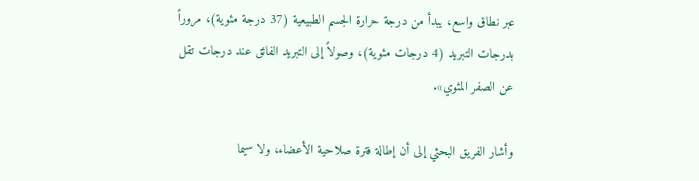عبر نطاق واسع، يبدأ من درجة حرارة الجسم الطبيعية (37 درجة مئوية)، مروراً بدرجات التبريد (4 درجات مئوية)، وصولاً إلى التبريد الفائق عند درجات تقل عن الصفر المئوي».

وأشار الفريق البحثي إلى أن إطالة فترة صلاحية الأعضاء، ولا سيما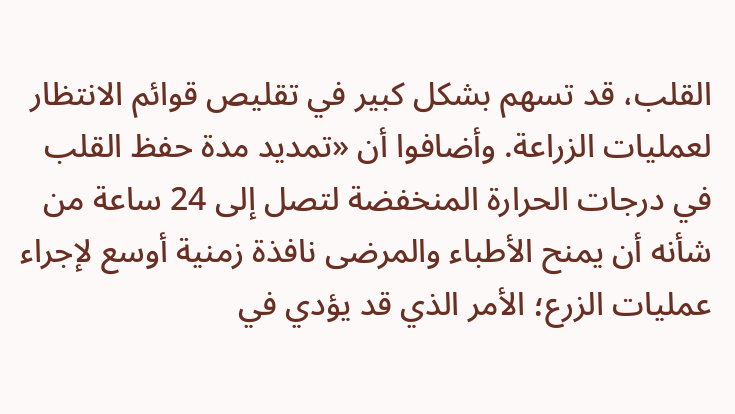القلب، قد تسهم بشكل كبير في تقليص قوائم الانتظار لعمليات الزراعة. وأضافوا أن «تمديد مدة حفظ القلب في درجات الحرارة المنخفضة لتصل إلى 24 ساعة من شأنه أن يمنح الأطباء والمرضى نافذة زمنية أوسع لإجراء عمليات الزرع؛ الأمر الذي قد يؤدي في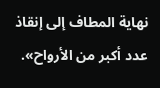نهاية المطاف إلى إنقاذ عدد أكبر من الأرواح».